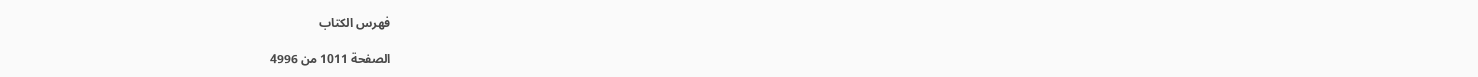فهرس الكتاب

الصفحة 1011 من 4996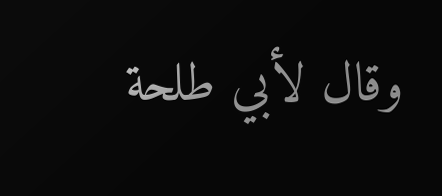وقال لأبي طلحة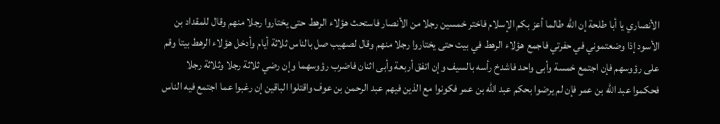الأنصاري يا أبا طلحة إن الله طالما أعز بكم الإسلام فاختر خمسين رجلا من الأنصار فاستحث هؤلاء الرهط حتى يختاروا رجلا منهم وقال للمقداد بن الأسود إذا وضعتموني في حفرتي فاجمع هؤلاء الرهط في بيت حتى يختاروا رجلا منهم وقال لصهيب صل بالناس ثلاثة أيام وأدخل هؤلاء الرهط بيتا وقم على رؤوسهم فإن اجتمع خمسة وأبى واحد فاشدخ رأسه بالسيف وإن اتفق أربعة وأبى اثنان فاضرب رؤوسهما وإن رضي ثلاثة رجلا وثلاثة رجلا فحكموا عبد الله بن عمر فإن لم يرضوا بحكم عبد الله بن عمر فكونوا مع الذين فيهم عبد الرحمن بن عوف واقتلوا الباقين إن رغبوا عما اجتمع فيه الناس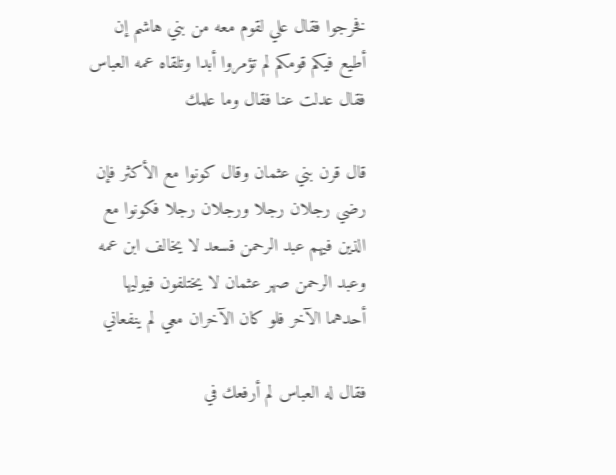فخرجوا فقال علي لقوم معه من بني هاشم إن أطيع فيكم قومكم لم تؤمروا أبدا وتلقاه عمه العباس فقال عدلت عنا فقال وما علمك

قال قرن بني عثمان وقال كونوا مع الأكثر فإن رضي رجلان رجلا ورجلان رجلا فكونوا مع الذين فيهم عبد الرحمن فسعد لا يخالف ابن عمه وعبد الرحمن صهر عثمان لا يختلفون فيوليها أحدهما الآخر فلو كان الآخران معي لم ينفعاني

فقال له العباس لم أرفعك في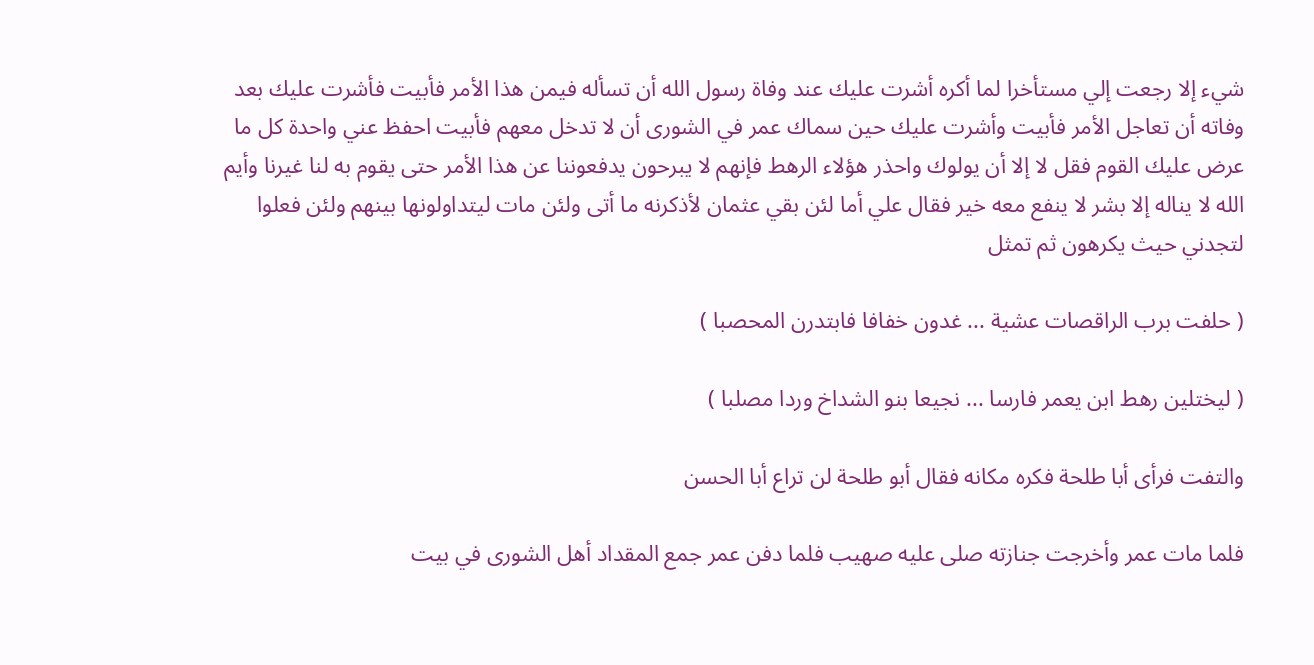شيء إلا رجعت إلي مستأخرا لما أكره أشرت عليك عند وفاة رسول الله أن تسأله فيمن هذا الأمر فأبيت فأشرت عليك بعد وفاته أن تعاجل الأمر فأبيت وأشرت عليك حين سماك عمر في الشورى أن لا تدخل معهم فأبيت احفظ عني واحدة كل ما عرض عليك القوم فقل لا إلا أن يولوك واحذر هؤلاء الرهط فإنهم لا يبرحون يدفعوننا عن هذا الأمر حتى يقوم به لنا غيرنا وأيم الله لا يناله إلا بشر لا ينفع معه خير فقال علي أما لئن بقي عثمان لأذكرنه ما أتى ولئن مات ليتداولونها بينهم ولئن فعلوا لتجدني حيث يكرهون ثم تمثل

( حلفت برب الراقصات عشية ... غدون خفافا فابتدرن المحصبا )

( ليختلين رهط ابن يعمر فارسا ... نجيعا بنو الشداخ وردا مصلبا )

والتفت فرأى أبا طلحة فكره مكانه فقال أبو طلحة لن تراع أبا الحسن

فلما مات عمر وأخرجت جنازته صلى عليه صهيب فلما دفن عمر جمع المقداد أهل الشورى في بيت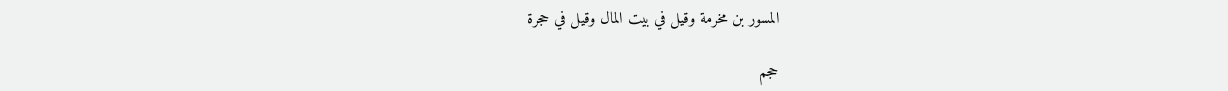المسور بن مخرمة وقيل في بيت المال وقيل في حجرة

حجم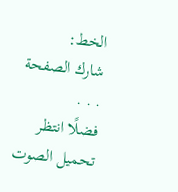الخط:
شارك الصفحة
. . .
فضلًا انتظر تحميل الصوت